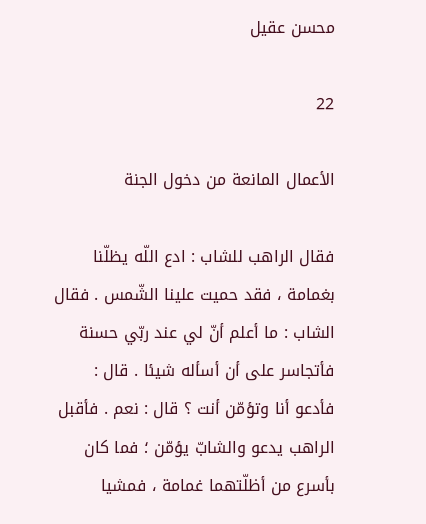محسن عقيل

22

الأعمال المانعة من دخول الجنة

فقال الراهب للشاب : ادع اللّه يظلّنا بغمامة ، فقد حميت علينا الشّمس . فقال الشاب : ما أعلم أنّ لي عند ربّي حسنة فأتجاسر على أن أسأله شيئا . قال : فأدعو أنا وتؤمّن أنت ؟ قال : نعم . فأقبل الراهب يدعو والشابّ يؤمّن ؛ فما كان بأسرع من أظلّتهما غمامة ، فمشيا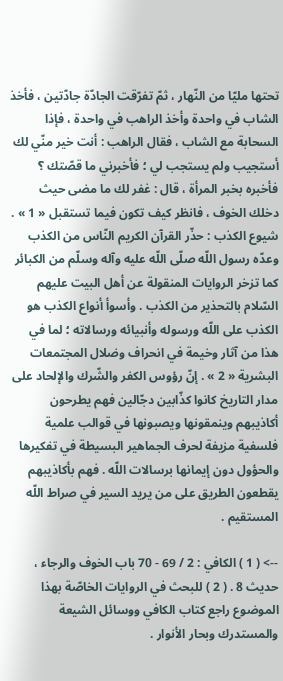تحتها مليّا من النّهار ، ثمّ تفرّقت الجادّة جادّتين ، فأخذ الشاب في واحدة وأخذ الراهب في واحدة ، فإذا السحابة مع الشاب ، فقال الراهب : أنت خير منّي لك أستجيب ولم يستجب لي ؛ فأخبرني ما قصّتك ؟ فأخبره بخبر المرأة ، قال : غفر لك ما مضى حيث دخلك الخوف ، فانظر كيف تكون فيما تستقبل « 1 » . شيوع الكذب : حذّر القرآن الكريم النّاس من الكذب وعدّه رسول اللّه صلّى اللّه عليه وآله وسلّم من الكبائر كما تزخر الروايات المنقولة عن أهل البيت عليهم السّلام بالتحذير من الكذب . وأسوأ أنواع الكذب هو الكذب على اللّه ورسوله وأنبيائه ورسالاته ؛ لما في هذا من آثار وخيمة في انحراف وضلال المجتمعات البشرية « 2 » . إنّ رؤوس الكفر والشّرك والإلحاد على مدار التاريخ كانوا كذّابين دجّالين فهم يطرحون أكاذيبهم وينمقونها ويصبونها في قوالب علمية فلسفية مزيفة لحرف الجماهير البسيطة في تفكيرها والحؤول دون إيمانها برسالات اللّه . فهم بأكاذيبهم يقطعون الطريق على من يريد السير في صراط اللّه المستقيم .

--> ( 1 ) الكافي : 2 / 69 - 70 باب الخوف والرجاء ، حديث 8 . ( 2 ) للبحث في الروايات الخاصّة بهذا الموضوع راجع كتاب الكافي ووسائل الشيعة والمستدرك وبحار الأنوار .